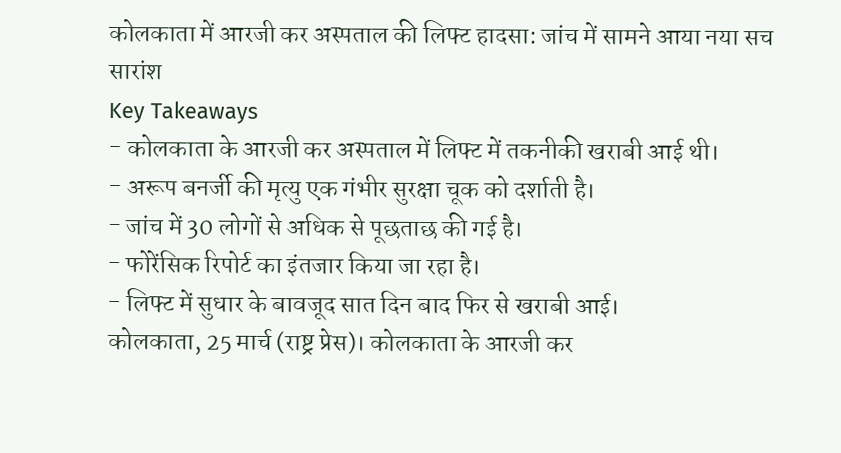कोलकाता में आरजी कर अस्पताल की लिफ्ट हादसा: जांच में सामने आया नया सच
सारांश
Key Takeaways
- कोलकाता के आरजी कर अस्पताल में लिफ्ट में तकनीकी खराबी आई थी।
- अरूप बनर्जी की मृत्यु एक गंभीर सुरक्षा चूक को दर्शाती है।
- जांच में 30 लोगों से अधिक से पूछताछ की गई है।
- फोरेंसिक रिपोर्ट का इंतजार किया जा रहा है।
- लिफ्ट में सुधार के बावजूद सात दिन बाद फिर से खराबी आई।
कोलकाता, 25 मार्च (राष्ट्र प्रेस)। कोलकाता के आरजी कर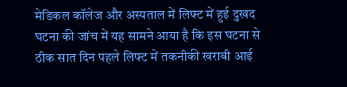मेडिकल कॉलेज और अस्पताल में लिफ्ट में हुई दुखद घटना की जांच में यह सामने आया है कि इस घटना से ठीक सात दिन पहले लिफ्ट में तकनीकी खराबी आई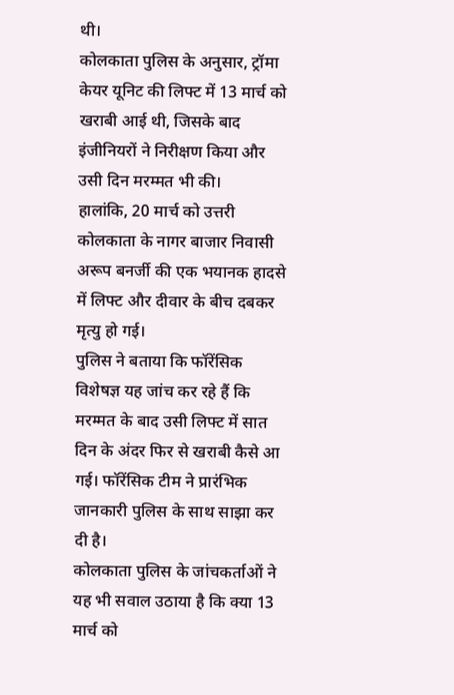थी।
कोलकाता पुलिस के अनुसार, ट्रॉमा केयर यूनिट की लिफ्ट में 13 मार्च को खराबी आई थी, जिसके बाद इंजीनियरों ने निरीक्षण किया और उसी दिन मरम्मत भी की।
हालांकि, 20 मार्च को उत्तरी कोलकाता के नागर बाजार निवासी अरूप बनर्जी की एक भयानक हादसे में लिफ्ट और दीवार के बीच दबकर मृत्यु हो गई।
पुलिस ने बताया कि फॉरेंसिक विशेषज्ञ यह जांच कर रहे हैं कि मरम्मत के बाद उसी लिफ्ट में सात दिन के अंदर फिर से खराबी कैसे आ गई। फॉरेंसिक टीम ने प्रारंभिक जानकारी पुलिस के साथ साझा कर दी है।
कोलकाता पुलिस के जांचकर्ताओं ने यह भी सवाल उठाया है कि क्या 13 मार्च को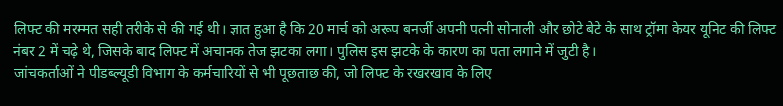लिफ्ट की मरम्मत सही तरीके से की गई थी। ज्ञात हुआ है कि 20 मार्च को अरूप बनर्जी अपनी पत्नी सोनाली और छोटे बेटे के साथ ट्रॉमा केयर यूनिट की लिफ्ट नंबर 2 में चढ़े थे, जिसके बाद लिफ्ट में अचानक तेज झटका लगा। पुलिस इस झटके के कारण का पता लगाने में जुटी है।
जांचकर्ताओं ने पीडब्ल्यूडी विभाग के कर्मचारियों से भी पूछताछ की, जो लिफ्ट के रखरखाव के लिए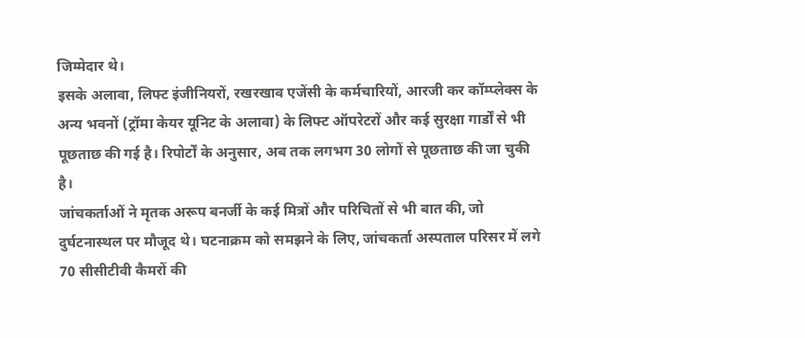जिम्मेदार थे।
इसके अलावा, लिफ्ट इंजीनियरों, रखरखाव एजेंसी के कर्मचारियों, आरजी कर कॉम्प्लेक्स के अन्य भवनों (ट्रॉमा केयर यूनिट के अलावा) के लिफ्ट ऑपरेटरों और कई सुरक्षा गार्डों से भी पूछताछ की गई है। रिपोर्टों के अनुसार, अब तक लगभग 30 लोगों से पूछताछ की जा चुकी है।
जांचकर्ताओं ने मृतक अरूप बनर्जी के कई मित्रों और परिचितों से भी बात की, जो दुर्घटनास्थल पर मौजूद थे। घटनाक्रम को समझने के लिए, जांचकर्ता अस्पताल परिसर में लगे 70 सीसीटीवी कैमरों की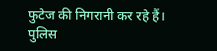फुटेज की निगरानी कर रहे हैं।
पुलिस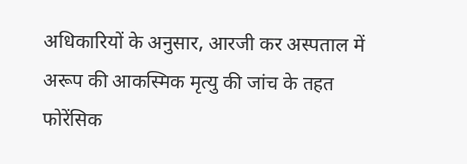अधिकारियों के अनुसार, आरजी कर अस्पताल में अरूप की आकस्मिक मृत्यु की जांच के तहत फोरेंसिक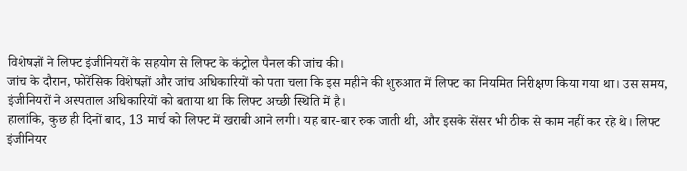विशेषज्ञों ने लिफ्ट इंजीनियरों के सहयोग से लिफ्ट के कंट्रोल पैनल की जांच की।
जांच के दौरान, फोरेंसिक विशेषज्ञों और जांच अधिकारियों को पता चला कि इस महीने की शुरुआत में लिफ्ट का नियमित निरीक्षण किया गया था। उस समय, इंजीनियरों ने अस्पताल अधिकारियों को बताया था कि लिफ्ट अच्छी स्थिति में है।
हालांकि, कुछ ही दिनों बाद, 13 मार्च को लिफ्ट में खराबी आने लगी। यह बार-बार रुक जाती थी, और इसके सेंसर भी ठीक से काम नहीं कर रहे थे। लिफ्ट इंजीनियर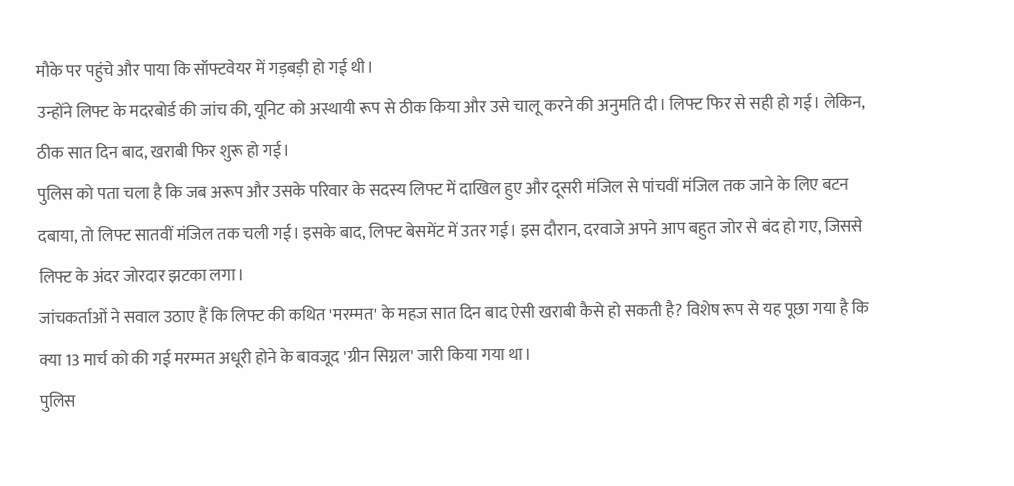मौके पर पहुंचे और पाया कि सॉफ्टवेयर में गड़बड़ी हो गई थी।
उन्होंने लिफ्ट के मदरबोर्ड की जांच की, यूनिट को अस्थायी रूप से ठीक किया और उसे चालू करने की अनुमति दी। लिफ्ट फिर से सही हो गई। लेकिन, ठीक सात दिन बाद, खराबी फिर शुरू हो गई।
पुलिस को पता चला है कि जब अरूप और उसके परिवार के सदस्य लिफ्ट में दाखिल हुए और दूसरी मंजिल से पांचवीं मंजिल तक जाने के लिए बटन दबाया, तो लिफ्ट सातवीं मंजिल तक चली गई। इसके बाद, लिफ्ट बेसमेंट में उतर गई। इस दौरान, दरवाजे अपने आप बहुत जोर से बंद हो गए, जिससे लिफ्ट के अंदर जोरदार झटका लगा।
जांचकर्ताओं ने सवाल उठाए हैं कि लिफ्ट की कथित 'मरम्मत' के महज सात दिन बाद ऐसी खराबी कैसे हो सकती है? विशेष रूप से यह पूछा गया है कि क्या 13 मार्च को की गई मरम्मत अधूरी होने के बावजूद 'ग्रीन सिग्नल' जारी किया गया था।
पुलिस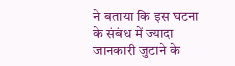ने बताया कि इस घटना के संबंध में ज्यादा जानकारी जुटाने के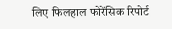लिए फिलहाल फोरेंसिक रिपोर्ट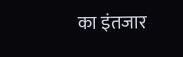का इंतजार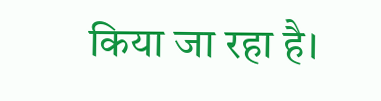किया जा रहा है।